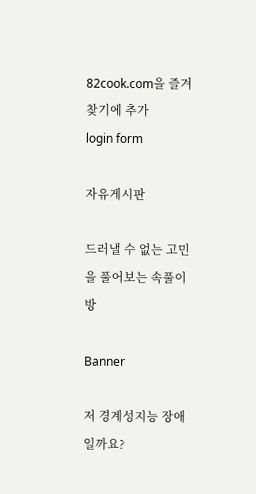82cook.com을 즐겨찾기에 추가
login form

자유게시판

드러낼 수 없는 고민을 풀어보는 속풀이방

Banner

저 경계성지능 장애일까요?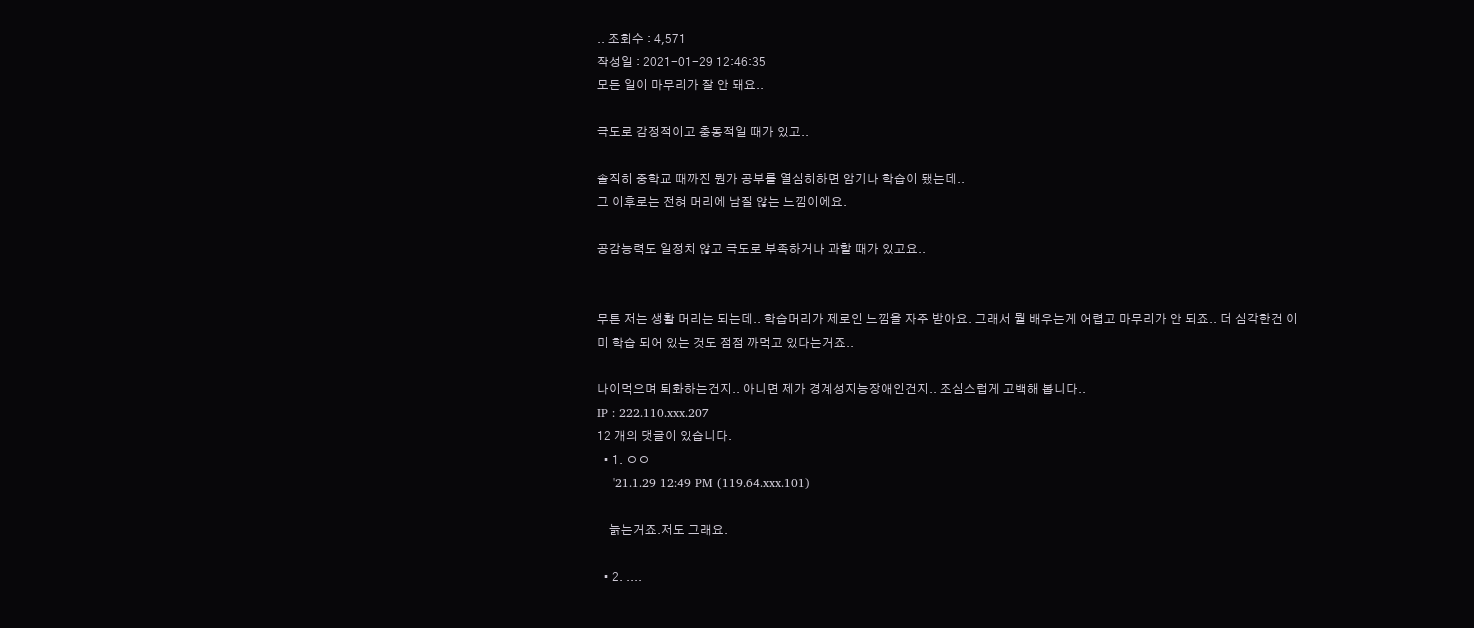.. 조회수 : 4,571
작성일 : 2021-01-29 12:46:35
모든 일이 마무리가 잘 안 돼요..

극도로 감정적이고 충동적일 때가 있고..

솔직히 중학교 때까진 뭔가 공부를 열심히하면 암기나 학습이 됐는데..
그 이후로는 전혀 머리에 남질 않는 느낌이에요.

공감능력도 일정치 않고 극도로 부족하거나 과할 때가 있고요..


무튼 저는 생활 머리는 되는데.. 학습머리가 제로인 느낌을 자주 받아요. 그래서 뭘 배우는게 어렵고 마무리가 안 되죠.. 더 심각한건 이미 학습 되어 있는 것도 점점 까먹고 있다는거죠..

나이먹으며 퇴화하는건지.. 아니면 제가 경계성지능장애인건지.. 조심스럽게 고백해 봅니다..
IP : 222.110.xxx.207
12 개의 댓글이 있습니다.
  • 1. ㅇㅇ
    '21.1.29 12:49 PM (119.64.xxx.101)

    늙는거죠.저도 그래요.

  • 2. ....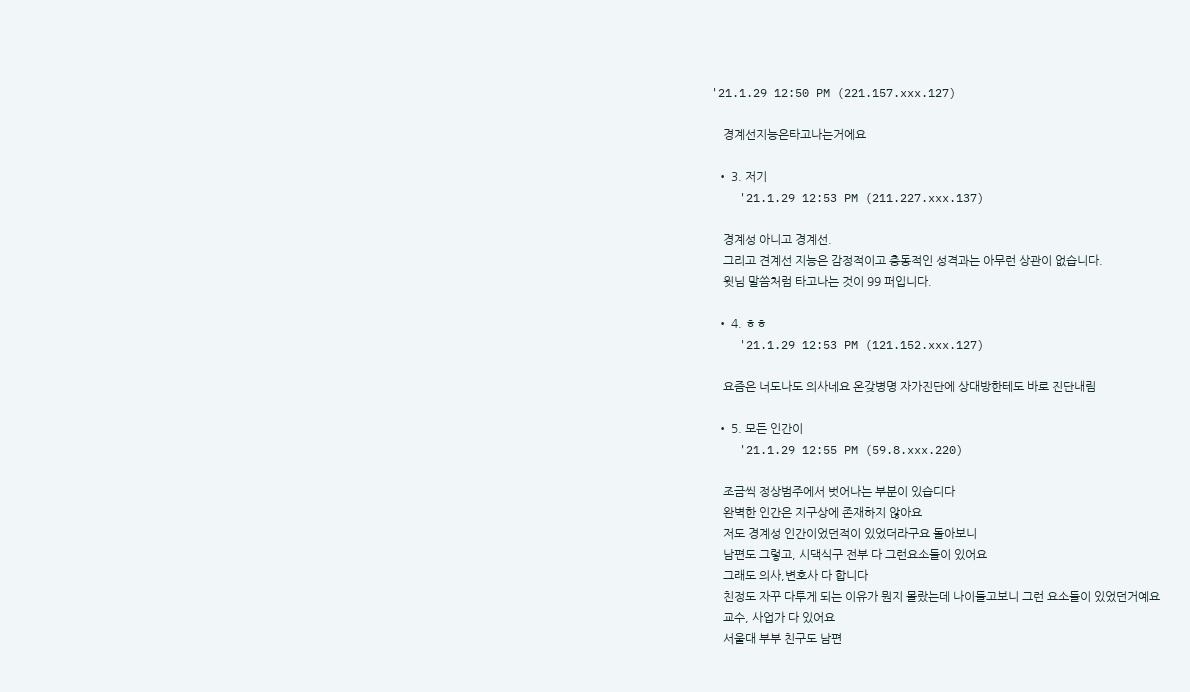'21.1.29 12:50 PM (221.157.xxx.127)

    경계선지능은타고나는거에요

  • 3. 저기
    '21.1.29 12:53 PM (211.227.xxx.137)

    경계성 아니고 경계선.
    그리고 견계선 지능은 감정적이고 충동적인 성격과는 아무런 상관이 없습니다.
    윗님 말씀처럼 타고나는 것이 99 퍼입니다.

  • 4. ㅎㅎ
    '21.1.29 12:53 PM (121.152.xxx.127)

    요즘은 너도나도 의사네요 온갖병명 자가진단에 상대방한테도 바로 진단내림

  • 5. 모든 인간이
    '21.1.29 12:55 PM (59.8.xxx.220)

    조금씩 정상범주에서 벗어나는 부분이 있습디다
    완벽한 인간은 지구상에 존재하지 않아요
    저도 경계성 인간이었던적이 있었더라구요 돌아보니
    남편도 그렇고, 시댁식구 전부 다 그런요소들이 있어요
    그래도 의사,변호사 다 합니다
    친정도 자꾸 다투게 되는 이유가 뭔지 몰랐는데 나이들고보니 그런 요소들이 있었던거예요
    교수, 사업가 다 있어요
    서울대 부부 친구도 남편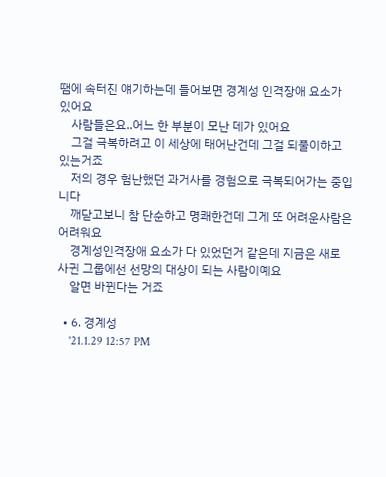땜에 속터진 얘기하는데 들어보면 경계성 인격장애 요소가 있어요
    사람들은요..어느 한 부분이 모난 데가 있어요
    그걸 극복하려고 이 세상에 태어난건데 그걸 되풀이하고 있는거죠
    저의 경우 험난했던 과거사를 경험으로 극복되어가는 중입니다
    깨닫고보니 참 단순하고 명쾌한건데 그게 또 어려운사람은 어려워요
    경계성인격장애 요소가 다 있었던거 같은데 지금은 새로 사귄 그룹에선 선망의 대상이 되는 사람이예요
    알면 바뀐다는 거죠

  • 6. 경계성
    '21.1.29 12:57 PM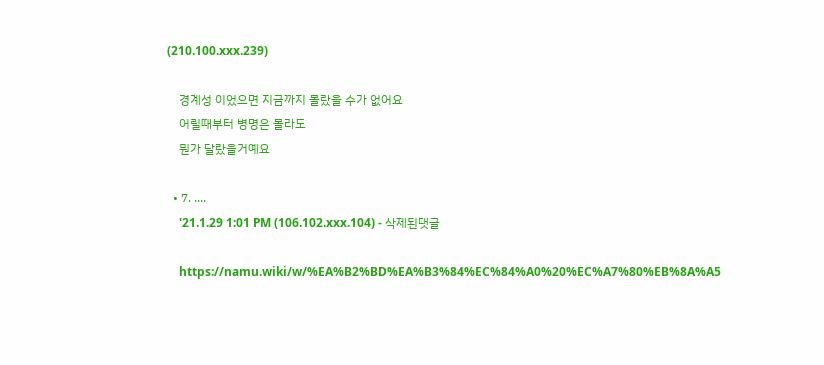(210.100.xxx.239)

    경계성 이었으면 지금까지 몰랐을 수가 없어요
    어릴때부터 병명은 몰라도
    뭔가 달랐을거예요

  • 7. ....
    '21.1.29 1:01 PM (106.102.xxx.104) - 삭제된댓글

    https://namu.wiki/w/%EA%B2%BD%EA%B3%84%EC%84%A0%20%EC%A7%80%EB%8A%A5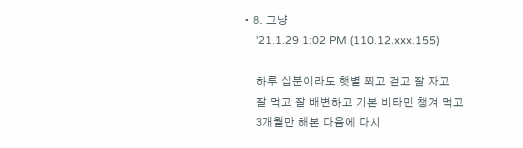• 8. 그냥
    '21.1.29 1:02 PM (110.12.xxx.155)

    하루 십분이라도 햇볕 쬐고 걷고 잘 자고
    잘 먹고 잘 배변하고 기본 비타민 챙겨 먹고
    3개월만 해본 다음에 다시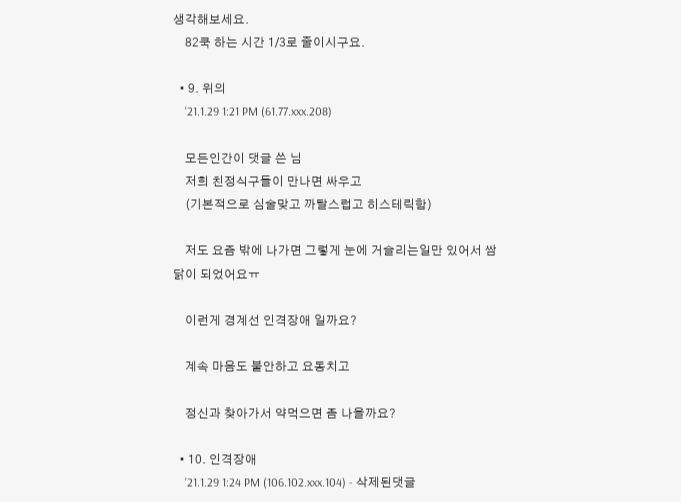생각해보세요.
    82쿡 하는 시간 1/3로 줄이시구요.

  • 9. 위의
    '21.1.29 1:21 PM (61.77.xxx.208)

    모든인간이 댓글 쓴 님
    저희 친정식구들이 만나면 싸우고
    (기본적으로 심술맞고 까탈스럽고 히스테릭함)

    저도 요즘 밖에 나가면 그렇게 눈에 거슬리는일만 있어서 쌈닭이 되었어요ㅠ

    이런게 경계선 인격장애 일까요?

    계속 마음도 불안하고 요동치고

    정신과 찾아가서 약먹으면 좀 나을까요?

  • 10. 인격장애
    '21.1.29 1:24 PM (106.102.xxx.104) - 삭제된댓글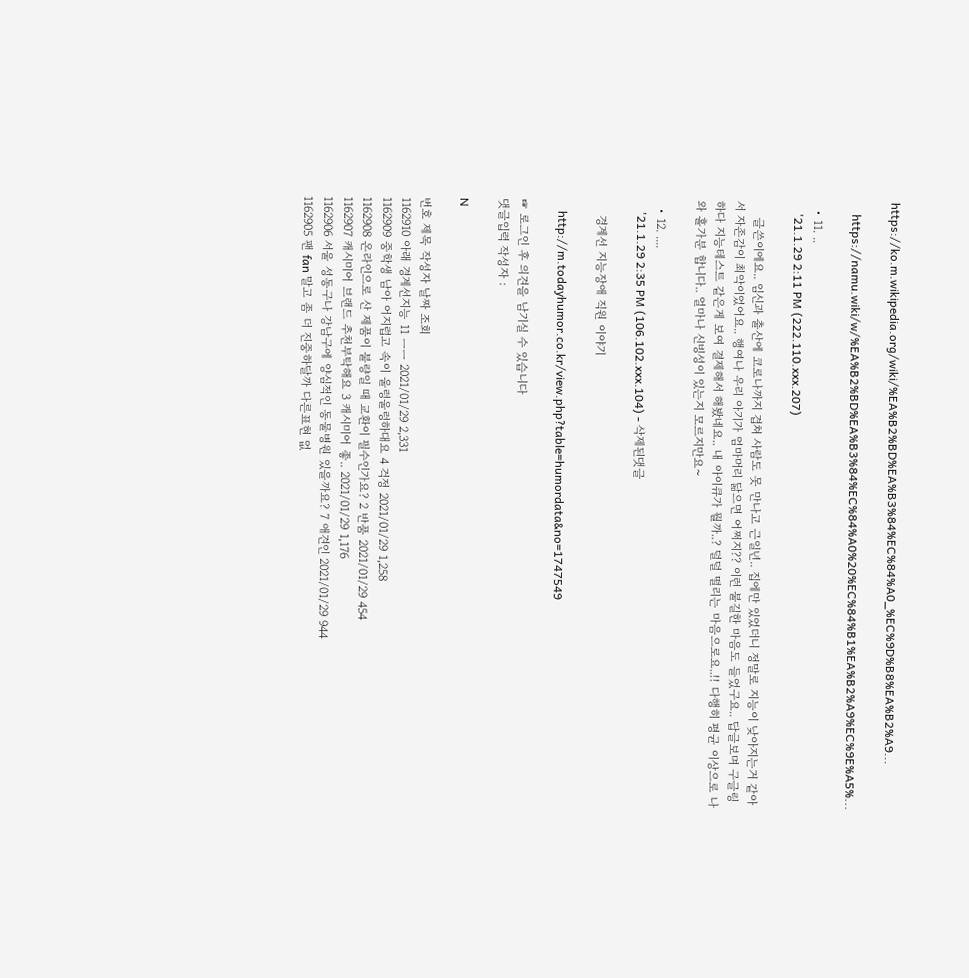https://ko.m.wikipedia.org/wiki/%EA%B2%BD%EA%B3%84%EC%84%A0_%EC%9D%B8%EA%B2%A9...

    https://namu.wiki/w/%EA%B2%BD%EA%B3%84%EC%84%A0%20%EC%84%B1%EA%B2%A9%EC%9E%A5%...

  • 11. ..
    '21.1.29 2:11 PM (222.110.xxx.207)

    글쓴이에요.. 임신과 출산에 코로나까지 겹쳐 사람도 못 만나고 근일년.. 집에만 있었더니 정말로 지능이 낮아지는거 같아서 자존감이 최악이었어요.. 행여나 우리 아기가 엄마머리 닮으면 어쩌지?? 이런 불길한 마음도 들었구요.. 답글보며 구글링하다 지능테스트 같은게 보여 결제해서 해봤네요.. 내 아이큐가 뭘까..? 덜덜 떨리는 마음으로요..!! 다행히 평균 이상으로 나와 홀가분 합니다.. 얼마나 신빙성이 있는지 모르지만요~

  • 12. ....
    '21.1.29 2:35 PM (106.102.xxx.104) - 삭제된댓글

    경계선 지능장애 직원 이야기

    http://m.todayhumor.co.kr/view.php?table=humordata&no=1747549

☞ 로그인 후 의견을 남기실 수 있습니다
댓글입력 작성자 :

N

번호 제목 작성자 날짜 조회
1162910 아래 경계선지능 11 ㅡㅡ 2021/01/29 2,331
1162909 중학생 남아 어지럽고 속이 울렁울렁하대요 4 걱정 2021/01/29 1,258
1162908 온라인으로 산 제품이 불량일 때 교환이 필수인가요? 2 반품 2021/01/29 454
1162907 캐시미어 브랜드 추천부탁해요 3 캐시미어 좋.. 2021/01/29 1,176
1162906 서울 성동구나 강남구에 양심적인 동물병원 있을까요? 7 애견인 2021/01/29 944
1162905 팬 fan 말고 좀 더 진중하달까 다른표현 없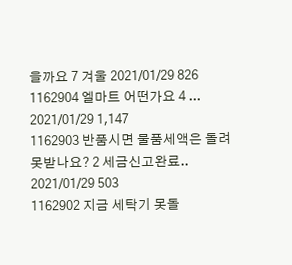을까요 7 겨울 2021/01/29 826
1162904 엘마트 어떤가요 4 ... 2021/01/29 1,147
1162903 반품시면 물품세액은 돌려못받나요? 2 세금신고완료.. 2021/01/29 503
1162902 지금 세탁기 못돌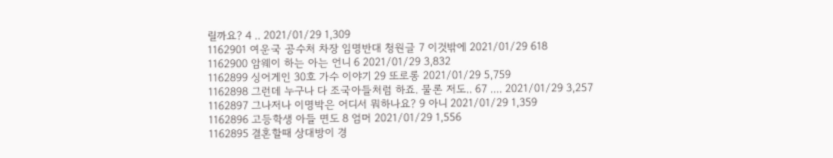릴까요? 4 .. 2021/01/29 1,309
1162901 여운국 공수처 차장 임명반대 청원글 7 이것밖에 2021/01/29 618
1162900 암웨이 하는 아는 언니 6 2021/01/29 3,832
1162899 싱어게인 30호 가수 이야기 29 또로롱 2021/01/29 5,759
1162898 그런데 누구나 다 조국아들처럼 하죠. 물론 저도.. 67 .... 2021/01/29 3,257
1162897 그나저나 이명박은 어디서 뭐하나요? 9 아니 2021/01/29 1,359
1162896 고등학생 아들 면도 8 엄머 2021/01/29 1,556
1162895 결혼할때 상대방이 경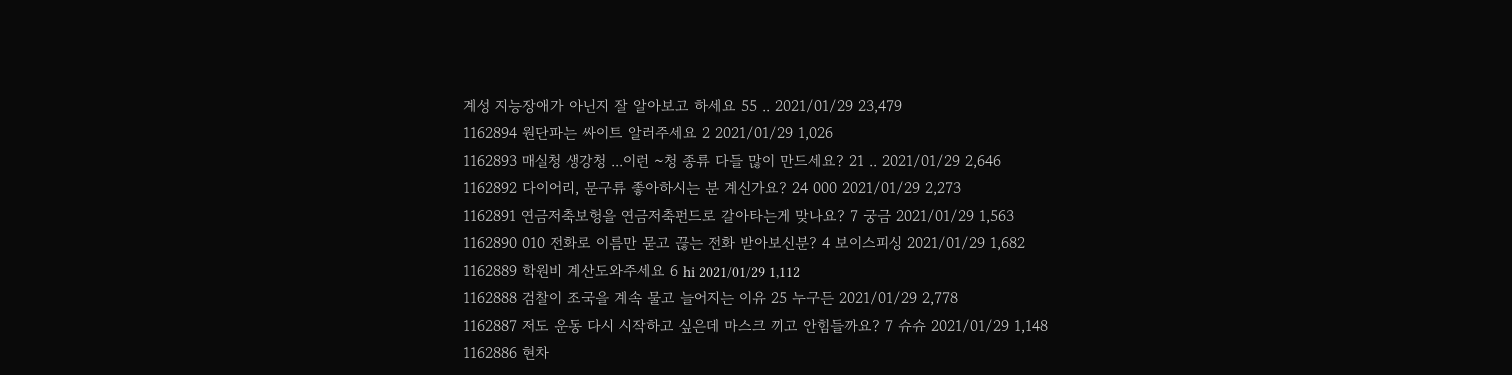계성 지능장애가 아닌지 잘 알아보고 하세요 55 .. 2021/01/29 23,479
1162894 원단파는 싸이트 알러주세요 2 2021/01/29 1,026
1162893 매실청 생강청 ...이런 ~청 종류 다들 많이 만드세요? 21 .. 2021/01/29 2,646
1162892 다이어리, 문구류 좋아하시는 분 계신가요? 24 000 2021/01/29 2,273
1162891 연금저축보헝을 연금저축펀드로 갈아타는게 맞나요? 7 궁금 2021/01/29 1,563
1162890 010 전화로 이름만 묻고 끊는 전화 받아보신분? 4 보이스피싱 2021/01/29 1,682
1162889 학원비 계산도와주세요 6 hi 2021/01/29 1,112
1162888 검찰이 조국을 계속 물고 늘어지는 이유 25 누구든 2021/01/29 2,778
1162887 저도 운동 다시 시작하고 싶은데 마스크 끼고 안힘들까요? 7 슈슈 2021/01/29 1,148
1162886 현차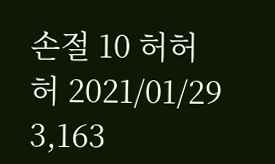손절 10 허허허 2021/01/29 3,163